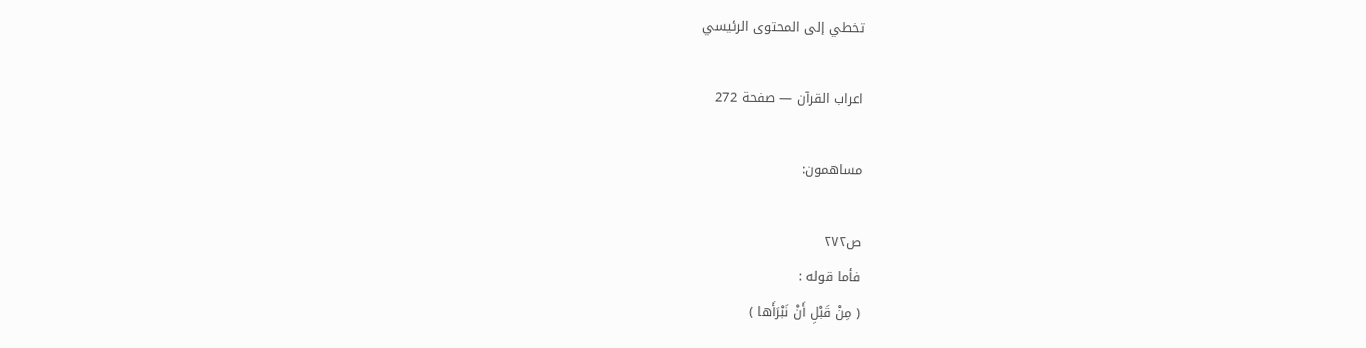تخطي إلى المحتوى الرئيسي

اعراب القرآن — صفحة 272

مساهمون:

ص٢٧٢
فأما قوله :
( مِنْ قَبْلِ أَنْ نَبْرَأَها )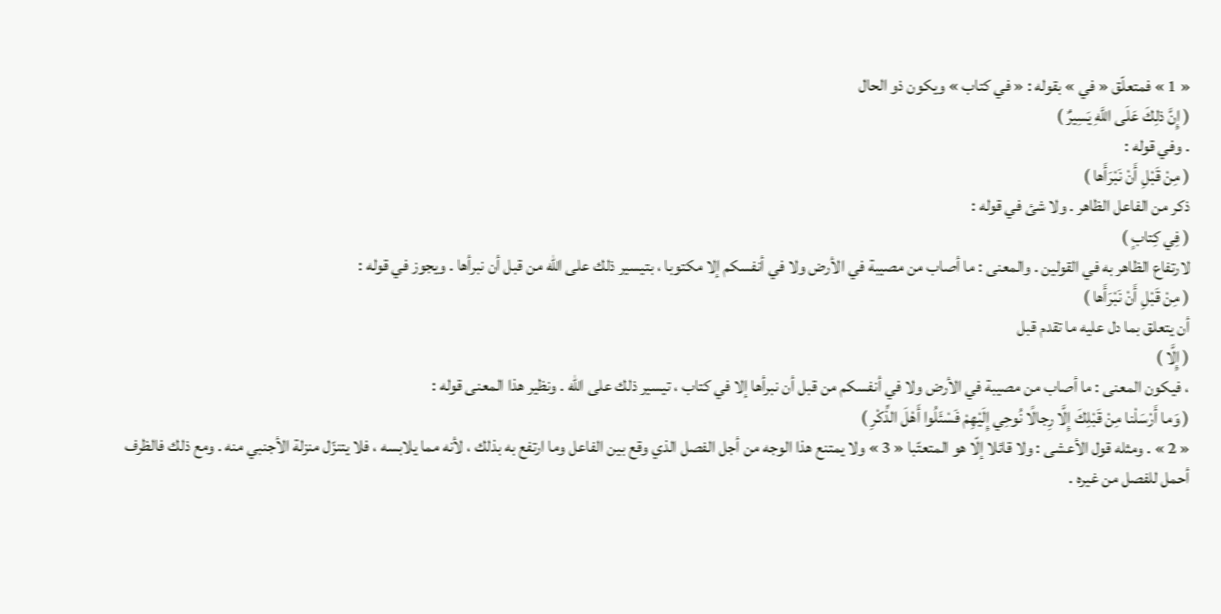« 1 » فمتعلّق « في » بقوله : « في كتاب » ويكون ذو الحال
( إِنَّ ذلِكَ عَلَى اللَّهِ يَسِيرٌ )
. وفي قوله :
( مِنْ قَبْلِ أَنْ نَبْرَأَها )
ذكر من الفاعل الظاهر . ولا شئ في قوله :
( فِي كِتابٍ )
لارتفاع الظاهر به في القولين . والمعنى : ما أصاب من مصيبة في الأرض ولا في أنفسكم إلا مكتوبا ، بتيسير ذلك على اللّه من قبل أن نبرأها . ويجوز في قوله :
( مِنْ قَبْلِ أَنْ نَبْرَأَها )
أن يتعلق بما دل عليه ما تقدم قبل
( إِلَّا )
، فيكون المعنى : ما أصاب من مصيبة في الأرض ولا في أنفسكم من قبل أن نبرأها إلا في كتاب ، تيسير ذلك على اللّه . ونظير هذا المعنى قوله :
( وَما أَرْسَلْنا مِنْ قَبْلِكَ إِلَّا رِجالًا نُوحِي إِلَيْهِمْ فَسْئَلُوا أَهْلَ الذِّكْرِ )
« 2 » . ومثله قول الأعشى : ولا قائلا إلّا هو المتعتّبا « 3 » ولا يمتنع هذا الوجه من أجل الفصل الذي وقع بين الفاعل وما ارتفع به بذلك ، لأنه مما يلابسه ، فلا يتنزّل منزلة الأجنبي منه . ومع ذلك فالظرف أحمل للفصل من غيره .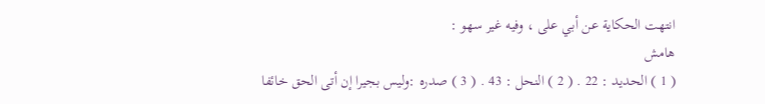انتهت الحكاية عن أبي على ، وفيه غير سهو :
هامش
( 1 ) الحديد : 22 . ( 2 ) النحل : 43 . ( 3 ) صدره :وليس بجيرا إن أتى الحق خائفا